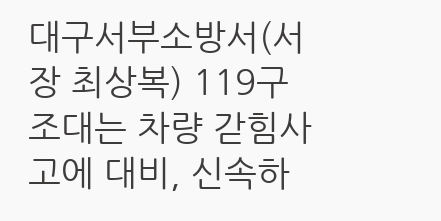대구서부소방서(서장 최상복) 119구조대는 차량 갇힘사고에 대비, 신속하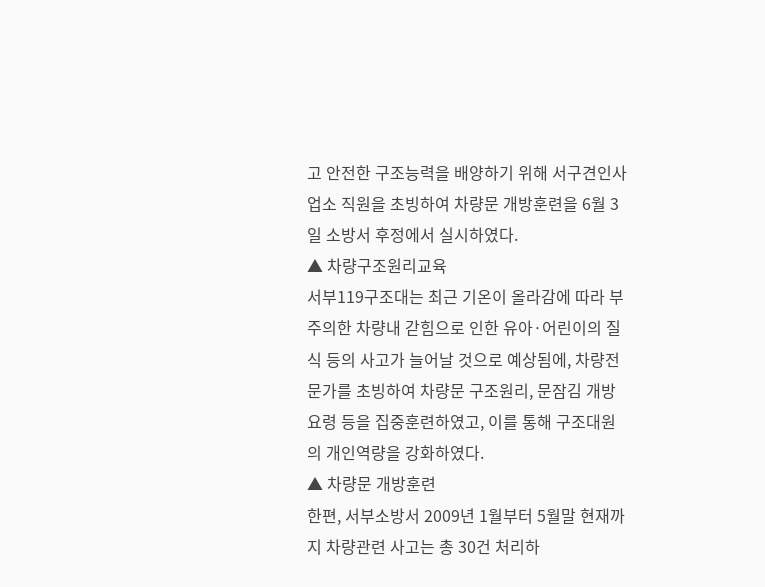고 안전한 구조능력을 배양하기 위해 서구견인사업소 직원을 초빙하여 차량문 개방훈련을 6월 3일 소방서 후정에서 실시하였다.
▲ 차량구조원리교육
서부119구조대는 최근 기온이 올라감에 따라 부주의한 차량내 갇힘으로 인한 유아·어린이의 질식 등의 사고가 늘어날 것으로 예상됨에, 차량전문가를 초빙하여 차량문 구조원리, 문잠김 개방요령 등을 집중훈련하였고, 이를 통해 구조대원의 개인역량을 강화하였다.
▲ 차량문 개방훈련
한편, 서부소방서 2009년 1월부터 5월말 현재까지 차량관련 사고는 총 30건 처리하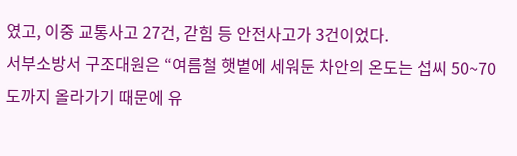였고, 이중 교통사고 27건, 갇힘 등 안전사고가 3건이었다.
서부소방서 구조대원은 “여름철 햇볕에 세워둔 차안의 온도는 섭씨 50~70도까지 올라가기 때문에 유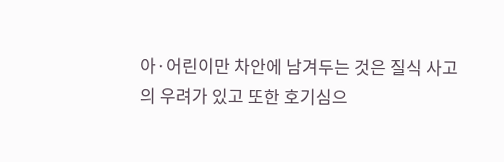아·어린이만 차안에 남겨두는 것은 질식 사고의 우려가 있고 또한 호기심으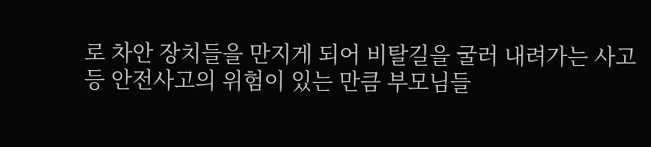로 차안 장치들을 만지게 되어 비탈길을 굴러 내려가는 사고 등 안전사고의 위험이 있는 만큼 부모님들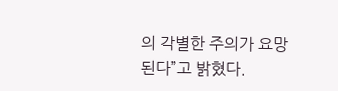의 각별한 주의가 요망된다”고 밝혔다.